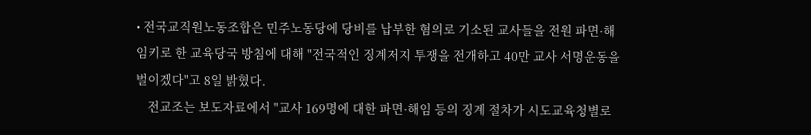• 전국교직원노동조합은 민주노동당에 당비를 납부한 혐의로 기소된 교사들을 전원 파면·해임키로 한 교육당국 방침에 대해 "전국적인 징계저지 투쟁을 전개하고 40만 교사 서명운동을 벌이겠다"고 8일 밝혔다.
    전교조는 보도자료에서 "교사 169명에 대한 파면·해임 등의 징계 절차가 시도교육청별로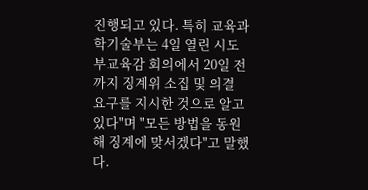진행되고 있다. 특히 교육과학기술부는 4일 열린 시도부교육감 회의에서 20일 전까지 징계위 소집 및 의결 요구를 지시한 것으로 알고 있다"며 "모든 방법을 동원해 징계에 맞서겠다"고 말했다.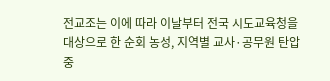전교조는 이에 따라 이날부터 전국 시도교육청을 대상으로 한 순회 농성, 지역별 교사·공무원 탄압 중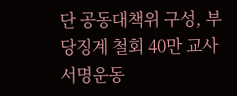단 공동대책위 구성, 부당징계 철회 40만 교사 서명운동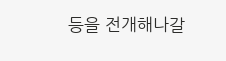등을 전개해나갈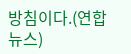방침이다.(연합뉴스)